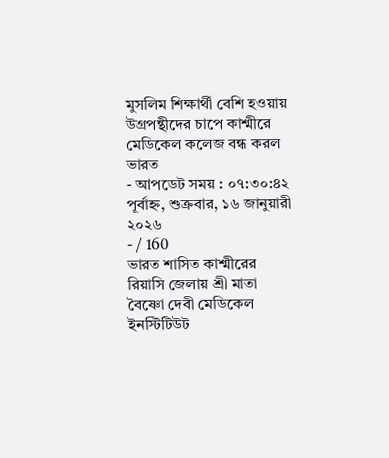মুসলিম শিক্ষার্থী বেশি হওয়ায় উগ্রপন্থীদের চাপে কাশ্মীরে মেডিকেল কলেজ বন্ধ করল ভারত
- আপডেট সময় : ০৭:৩০:৪২ পূর্বাহ্ন, শুক্রবার, ১৬ জানুয়ারী ২০২৬
- / 160
ভারত শাসিত কাশ্মীরের রিয়াসি জেলায় শ্রী মাতা বৈষ্ণো দেবী মেডিকেল ইনস্টিটিউট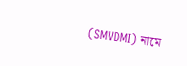(SMVDMI) নামে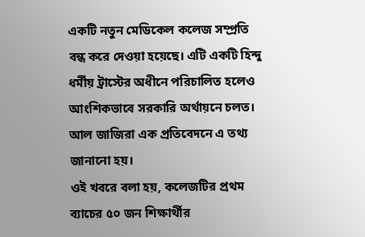একটি নতুন মেডিকেল কলেজ সম্প্রতি বন্ধ করে দেওয়া হয়েছে। এটি একটি হিন্দু ধর্মীয় ট্রাস্টের অধীনে পরিচালিত হলেও আংশিকভাবে সরকারি অর্থায়নে চলত।
আল জাজিরা এক প্রতিবেদনে এ তথ্য জানানো হয়।
ওই খবরে বলা হয়, কলেজটির প্রথম ব্যাচের ৫০ জন শিক্ষার্থীর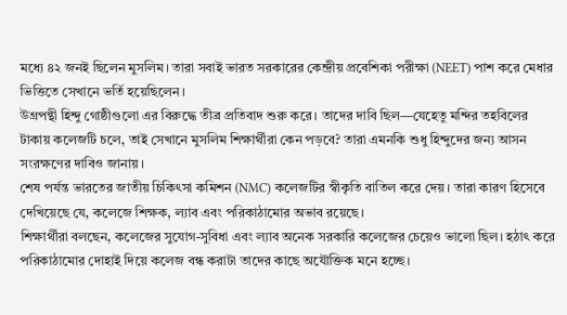মধ্যে ৪২ জনই ছিলেন মুসলিম। তারা সবাই ভারত সরকারের কেন্দ্রীয় প্রবেশিকা পরীক্ষা (NEET) পাশ করে মেধার ভিত্তিতে সেখানে ভর্তি হয়েছিলেন।
উগ্রপন্থী হিন্দু গোষ্ঠীগুলো এর বিরুদ্ধে তীব্র প্রতিবাদ শুরু করে। তাদের দাবি ছিল—যেহেতু মন্দির তহবিলের টাকায় কলেজটি চলে, তাই সেখানে মুসলিম শিক্ষার্থীরা কেন পড়বে? তারা এমনকি শুধু হিন্দুদের জন্য আসন সংরক্ষণের দাবিও জানায়।
শেষ পর্যন্ত ভারতের জাতীয় চিকিৎসা কমিশন (NMC) কলেজটির স্বীকৃতি বাতিল করে দেয়। তারা কারণ হিসেবে দেখিয়েছে যে, কলেজে শিক্ষক, ল্যাব এবং পরিকাঠামোর অভাব রয়েছে।
শিক্ষার্থীরা বলছেন, কলেজের সুযোগ-সুবিধা এবং ল্যাব অনেক সরকারি কলেজের চেয়েও ভালো ছিল। হঠাৎ করে পরিকাঠামোর দোহাই দিয়ে কলেজ বন্ধ করাটা তাদের কাছে অযৌক্তিক মনে হচ্ছে।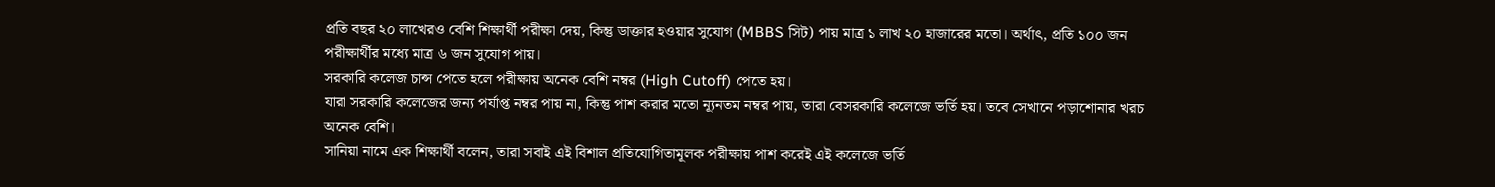প্রতি বছর ২০ লাখেরও বেশি শিক্ষার্থী পরীক্ষা দেয়, কিন্তু ডাক্তার হওয়ার সুযোগ (MBBS সিট) পায় মাত্র ১ লাখ ২০ হাজারের মতো। অর্থাৎ, প্রতি ১০০ জন পরীক্ষার্থীর মধ্যে মাত্র ৬ জন সুযোগ পায়।
সরকারি কলেজ চান্স পেতে হলে পরীক্ষায় অনেক বেশি নম্বর (High Cutoff) পেতে হয়।
যারা সরকারি কলেজের জন্য পর্যাপ্ত নম্বর পায় না, কিন্তু পাশ করার মতো ন্যূনতম নম্বর পায়, তারা বেসরকারি কলেজে ভর্তি হয়। তবে সেখানে পড়াশোনার খরচ অনেক বেশি।
সানিয়া নামে এক শিক্ষার্থী বলেন, তারা সবাই এই বিশাল প্রতিযোগিতামূলক পরীক্ষায় পাশ করেই এই কলেজে ভর্তি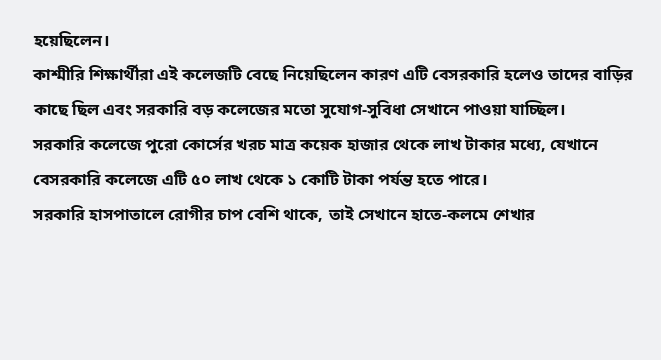হয়েছিলেন।
কাশ্মীরি শিক্ষার্থীরা এই কলেজটি বেছে নিয়েছিলেন কারণ এটি বেসরকারি হলেও তাদের বাড়ির কাছে ছিল এবং সরকারি বড় কলেজের মতো সুযোগ-সুবিধা সেখানে পাওয়া যাচ্ছিল।
সরকারি কলেজে পুরো কোর্সের খরচ মাত্র কয়েক হাজার থেকে লাখ টাকার মধ্যে, যেখানে বেসরকারি কলেজে এটি ৫০ লাখ থেকে ১ কোটি টাকা পর্যন্ত হতে পারে।
সরকারি হাসপাতালে রোগীর চাপ বেশি থাকে, তাই সেখানে হাতে-কলমে শেখার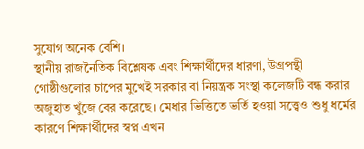সুযোগ অনেক বেশি।
স্থানীয় রাজনৈতিক বিশ্লেষক এবং শিক্ষার্থীদের ধারণা, উগ্রপন্থী গোষ্ঠীগুলোর চাপের মুখেই সরকার বা নিয়ন্ত্রক সংস্থা কলেজটি বন্ধ করার অজুহাত খুঁজে বের করেছে। মেধার ভিত্তিতে ভর্তি হওয়া সত্ত্বেও শুধু ধর্মের কারণে শিক্ষার্থীদের স্বপ্ন এখন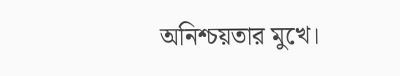অনিশ্চয়তার মুখে।